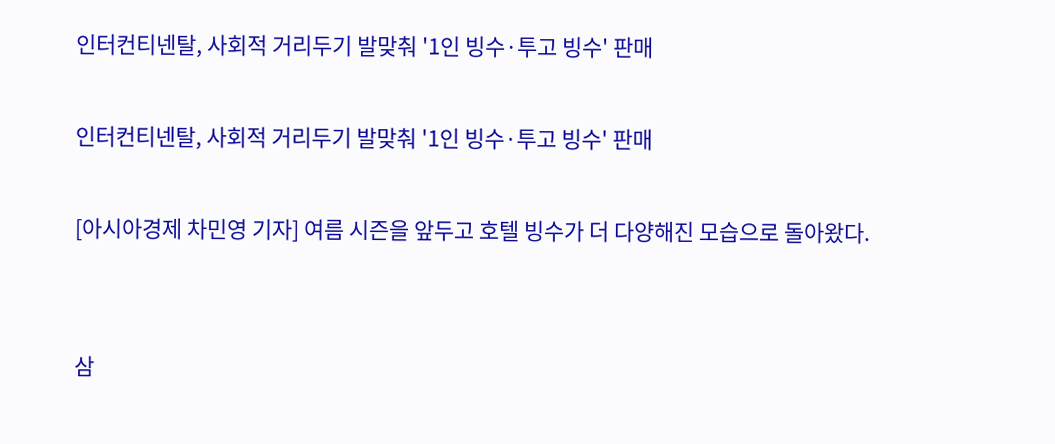인터컨티넨탈, 사회적 거리두기 발맞춰 '1인 빙수·투고 빙수' 판매

인터컨티넨탈, 사회적 거리두기 발맞춰 '1인 빙수·투고 빙수' 판매

[아시아경제 차민영 기자] 여름 시즌을 앞두고 호텔 빙수가 더 다양해진 모습으로 돌아왔다.


삼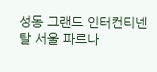성동 그랜드 인터컨티넨탈 서울 파르나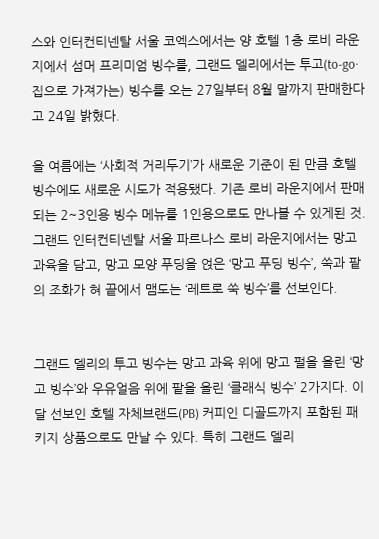스와 인터컨티넨탈 서울 코엑스에서는 양 호텔 1층 로비 라운지에서 섬머 프리미엄 빙수를, 그랜드 델리에서는 투고(to-go·집으로 가져가는) 빙수를 오는 27일부터 8월 말까지 판매한다고 24일 밝혔다.

올 여름에는 ‘사회적 거리두기’가 새로운 기준이 된 만큼 호텔 빙수에도 새로운 시도가 적용됐다. 기존 로비 라운지에서 판매되는 2~3인용 빙수 메뉴를 1인용으로도 만나볼 수 있게된 것. 그랜드 인터컨티넨탈 서울 파르나스 로비 라운지에서는 망고 과육을 담고, 망고 모양 푸딩을 얹은 ‘망고 푸딩 빙수’, 쑥과 팥의 조화가 혀 끝에서 맴도는 ‘레트로 쑥 빙수’를 선보인다.


그랜드 델리의 투고 빙수는 망고 과육 위에 망고 펄을 올린 ‘망고 빙수’와 우유얼음 위에 팥을 올린 ‘클래식 빙수’ 2가지다. 이달 선보인 호텔 자체브랜드(PB) 커피인 디골드까지 포함된 패키지 상품으로도 만날 수 있다. 특히 그랜드 델리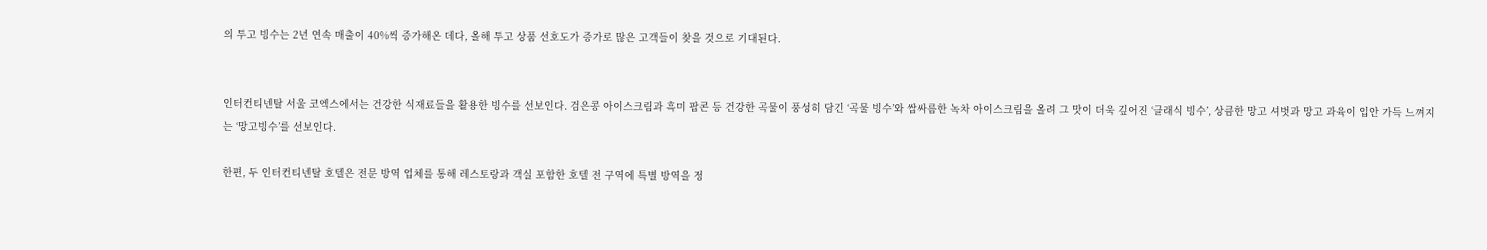의 투고 빙수는 2년 연속 매출이 40%씩 증가해온 데다, 올해 투고 상품 선호도가 증가로 많은 고객들이 찾을 것으로 기대된다.


인터컨티넨탈 서울 코엑스에서는 건강한 식재료들을 활용한 빙수를 선보인다. 검은콩 아이스크림과 흑미 팝콘 등 건강한 곡물이 풍성히 담긴 ‘곡물 빙수’와 쌉싸름한 녹차 아이스크림을 올려 그 맛이 더욱 깊어진 ‘클래식 빙수’, 상큼한 망고 셔벗과 망고 과육이 입안 가득 느껴지는 ‘망고빙수’를 선보인다.

한편, 두 인터컨티넨탈 호텔은 전문 방역 업체를 통해 레스토랑과 객실 포함한 호텔 전 구역에 특별 방역을 정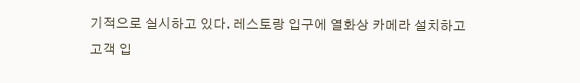기적으로 실시하고 있다. 레스토랑 입구에 열화상 카메라 설치하고 고객 입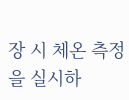장 시 체온 측정을 실시하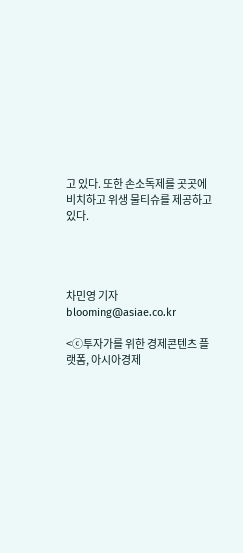고 있다. 또한 손소독제를 곳곳에 비치하고 위생 물티슈를 제공하고 있다.




차민영 기자 blooming@asiae.co.kr

<ⓒ투자가를 위한 경제콘텐츠 플랫폼, 아시아경제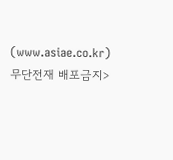(www.asiae.co.kr) 무단전재 배포금지>